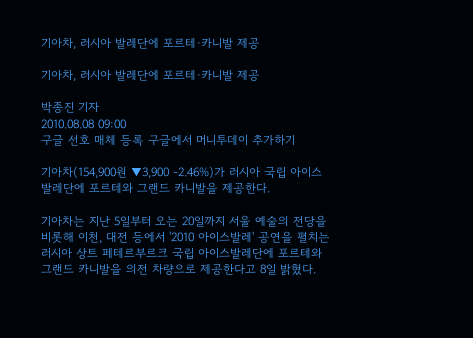기아차, 러시아 발레단에 포르테·카니발 제공

기아차, 러시아 발레단에 포르테·카니발 제공

박종진 기자
2010.08.08 09:00
구글 선호 매체 등록 구글에서 머니투데이 추가하기

기아차(154,900원 ▼3,900 -2.46%)가 러시아 국립 아이스발레단에 포르테와 그랜드 카니발을 제공한다.

기아차는 지난 5일부터 오는 20일까지 서울 예술의 전당을 비롯해 이천, 대전 등에서 '2010 아이스발레' 공연을 펼치는 러시아 상트 페테르부르크 국립 아이스발레단에 포르테와 그랜드 카니발을 의전 차량으로 제공한다고 8일 밝혔다.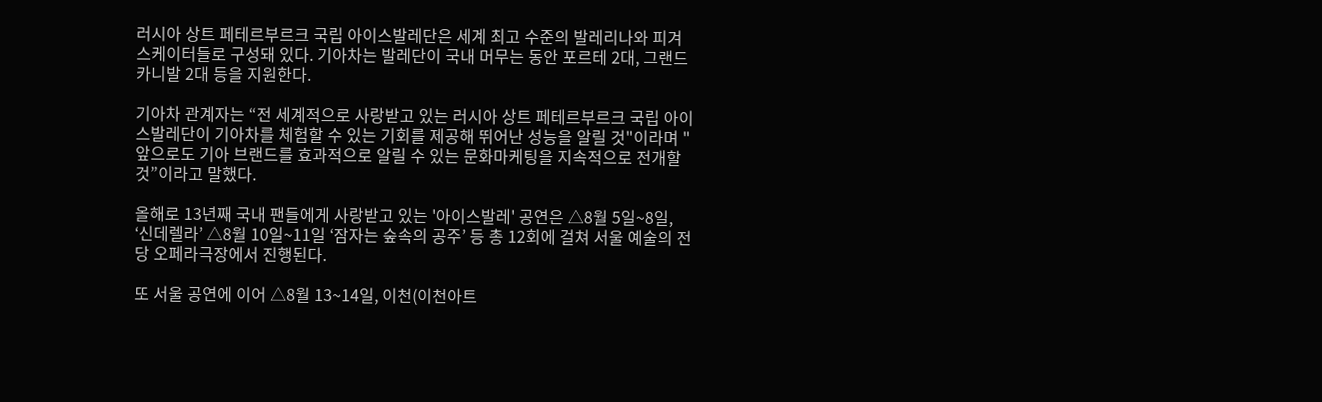러시아 상트 페테르부르크 국립 아이스발레단은 세계 최고 수준의 발레리나와 피겨 스케이터들로 구성돼 있다. 기아차는 발레단이 국내 머무는 동안 포르테 2대, 그랜드 카니발 2대 등을 지원한다.

기아차 관계자는 “전 세계적으로 사랑받고 있는 러시아 상트 페테르부르크 국립 아이스발레단이 기아차를 체험할 수 있는 기회를 제공해 뛰어난 성능을 알릴 것"이라며 "앞으로도 기아 브랜드를 효과적으로 알릴 수 있는 문화마케팅을 지속적으로 전개할 것”이라고 말했다.

올해로 13년째 국내 팬들에게 사랑받고 있는 '아이스발레' 공연은 △8월 5일~8일, ‘신데렐라’ △8월 10일~11일 ‘잠자는 숲속의 공주’ 등 총 12회에 걸쳐 서울 예술의 전당 오페라극장에서 진행된다.

또 서울 공연에 이어 △8월 13~14일, 이천(이천아트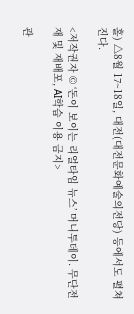홀) △8월 17~18일, 대전(대전문화예술의전당) 등에서도 펼쳐진다.

<저작권자 © ‘돈이 보이는 리얼타임 뉴스’ 머니투데이. 무단전재 및 재배포, AI학습 이용 금지>

관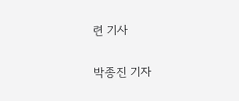련 기사

박종진 기자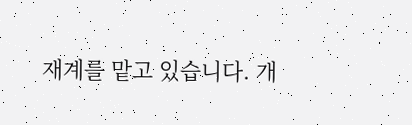재계를 맡고 있습니다. 개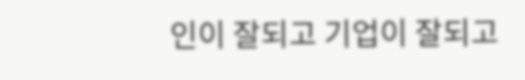인이 잘되고 기업이 잘되고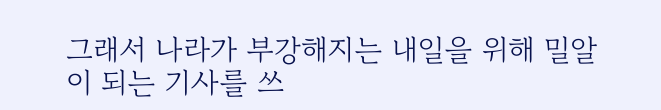그래서 나라가 부강해지는 내일을 위해 밀알이 되는 기사를 쓰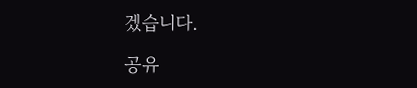겠습니다.

공유